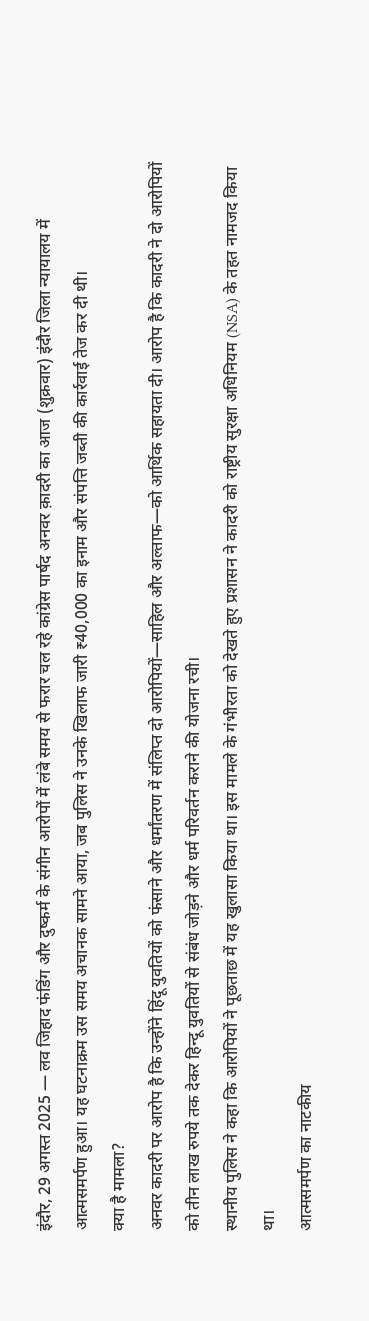इंदौर, 29 अगस्त 2025 — लव जिहाद फंडिंग और दुष्कर्म के संगीन आरोपों में लंबे समय से फरार चल रहे कांग्रेस पार्षद अनवर क़ादरी का आज (शुक्रवार) इंदौर जिला न्यायालय में आत्मसमर्पण हुआ। यह घटनाक्रम उस समय अचानक सामने आया, जब पुलिस ने उनके खिलाफ जारी ₹40,000 का इनाम और संपत्ति जब्ती की कार्रवाई तेज कर दी थी।
क्या है मामला?
अनवर कादरी पर आरोप है कि उन्होंने हिंदू युवतियों को फंसाने और धर्मांतरण में संलिप्त दो आरोपियों—साहिल और अल्ताफ—को आर्थिक सहायता दी। आरोप है कि कादरी ने दो आरोपियों को तीन लाख रुपये तक देकर हिन्दू युवतियों से संबंध जोड़ने और धर्म परिवर्तन कराने की योजना रची।
स्थानीय पुलिस ने कहा कि आरोपियों ने पूछताछ में यह खुलासा किया था। इस मामले के गंभीरता को देखते हुए प्रशासन ने कादरी को राष्ट्रीय सुरक्षा अधिनियम (NSA) के तहत नामजद किया था।
आत्मसमर्पण का नाटकीय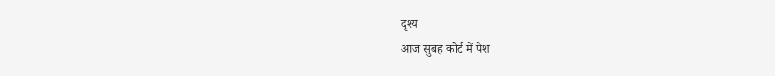दृश्य
आज सुबह कोर्ट में पेश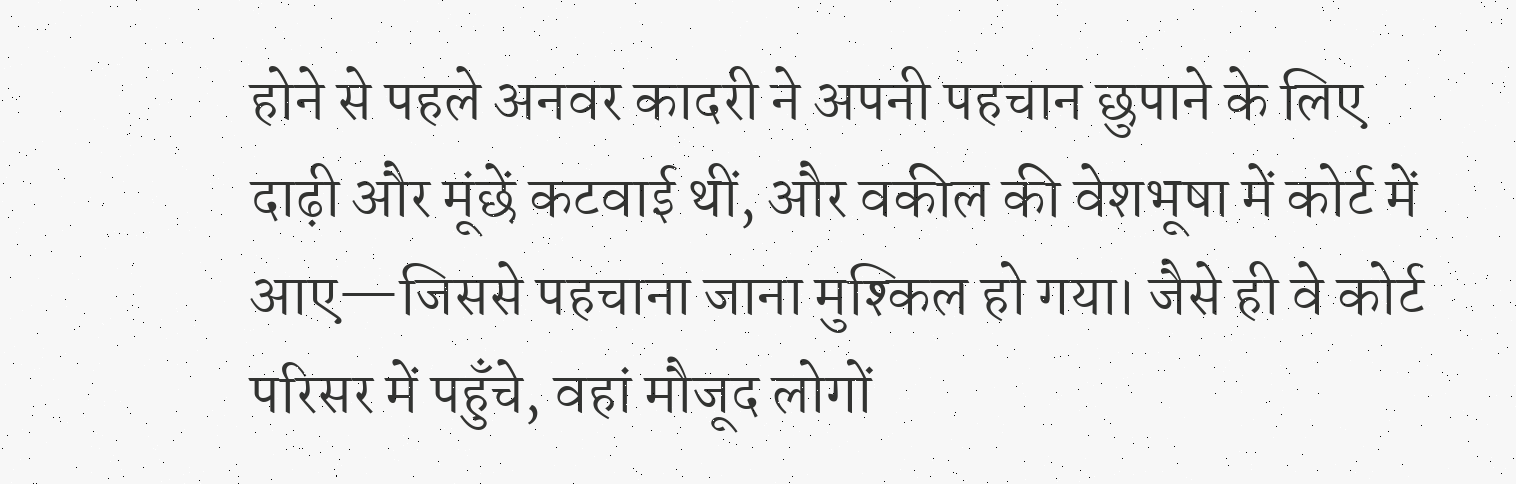होने से पहले अनवर कादरी ने अपनी पहचान छुपाने के लिए दाढ़ी और मूंछें कटवाई थीं, और वकील की वेशभूषा में कोर्ट में आए—जिससे पहचाना जाना मुश्किल हो गया। जैसे ही वे कोर्ट परिसर में पहुँचे, वहां मौजूद लोगों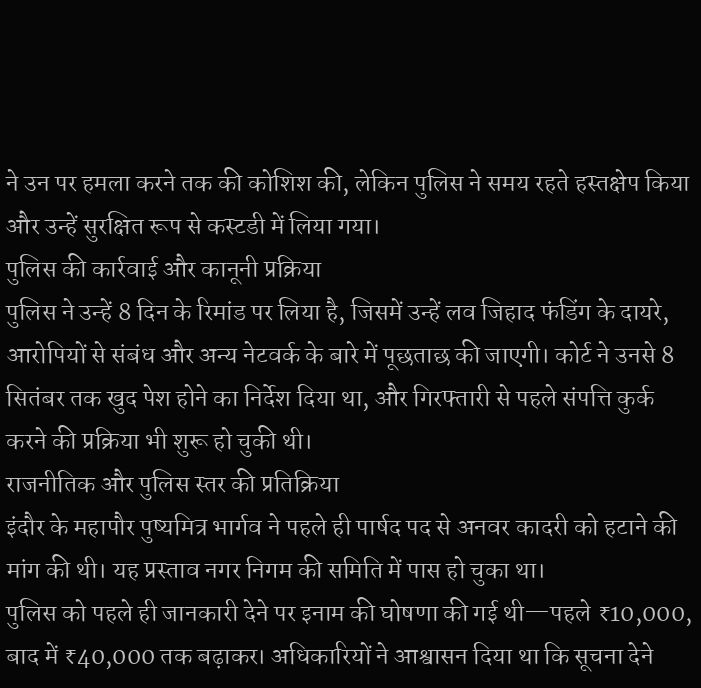ने उन पर हमला करने तक की कोशिश की, लेकिन पुलिस ने समय रहते हस्तक्षेप किया और उन्हें सुरक्षित रूप से कस्टडी में लिया गया।
पुलिस की कार्रवाई और कानूनी प्रक्रिया
पुलिस ने उन्हें 8 दिन के रिमांड पर लिया है, जिसमें उन्हें लव जिहाद फंडिंग के दायरे, आरोपियों से संबंध और अन्य नेटवर्क के बारे में पूछताछ की जाएगी। कोर्ट ने उनसे 8 सितंबर तक खुद पेश होने का निर्देश दिया था, और गिरफ्तारी से पहले संपत्ति कुर्क करने की प्रक्रिया भी शुरू हो चुकी थी।
राजनीतिक और पुलिस स्तर की प्रतिक्रिया
इंदौर के महापौर पुष्यमित्र भार्गव ने पहले ही पार्षद पद से अनवर कादरी को हटाने की मांग की थी। यह प्रस्ताव नगर निगम की समिति में पास हो चुका था।
पुलिस को पहले ही जानकारी देने पर इनाम की घोषणा की गई थी—पहले ₹10,000, बाद में ₹40,000 तक बढ़ाकर। अधिकारियों ने आश्वासन दिया था कि सूचना देने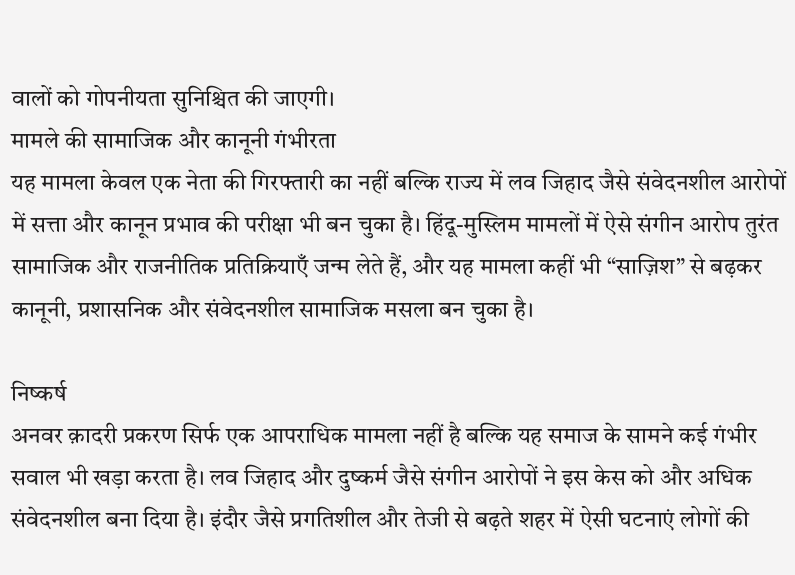वालों को गोपनीयता सुनिश्चित की जाएगी।
मामले की सामाजिक और कानूनी गंभीरता
यह मामला केवल एक नेता की गिरफ्तारी का नहीं बल्कि राज्य में लव जिहाद जैसे संवेदनशील आरोपों में सत्ता और कानून प्रभाव की परीक्षा भी बन चुका है। हिंदू-मुस्लिम मामलों में ऐसे संगीन आरोप तुरंत सामाजिक और राजनीतिक प्रतिक्रियाएँ जन्म लेते हैं, और यह मामला कहीं भी “साज़िश” से बढ़कर कानूनी, प्रशासनिक और संवेदनशील सामाजिक मसला बन चुका है।

निष्कर्ष
अनवर क़ादरी प्रकरण सिर्फ एक आपराधिक मामला नहीं है बल्कि यह समाज के सामने कई गंभीर सवाल भी खड़ा करता है। लव जिहाद और दुष्कर्म जैसे संगीन आरोपों ने इस केस को और अधिक संवेदनशील बना दिया है। इंदौर जैसे प्रगतिशील और तेजी से बढ़ते शहर में ऐसी घटनाएं लोगों की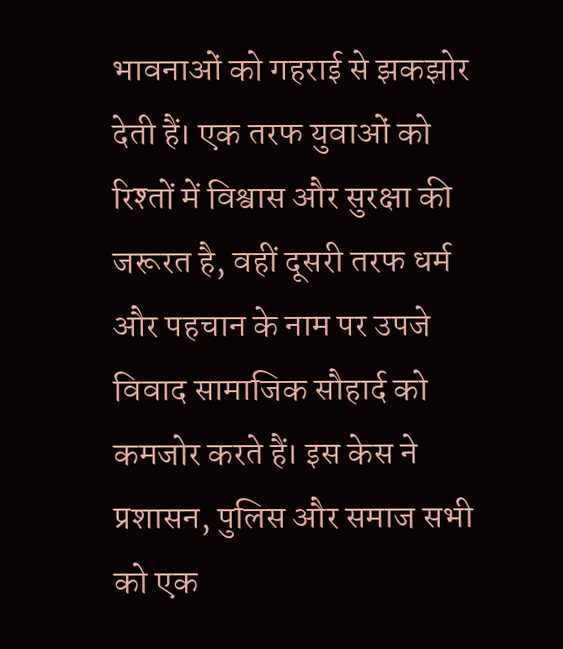भावनाओं को गहराई से झकझोर देती हैं। एक तरफ युवाओं को रिश्तों में विश्वास और सुरक्षा की जरूरत है, वहीं दूसरी तरफ धर्म और पहचान के नाम पर उपजे विवाद सामाजिक सौहार्द को कमजोर करते हैं। इस केस ने प्रशासन, पुलिस और समाज सभी को एक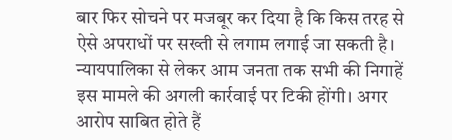बार फिर सोचने पर मजबूर कर दिया है कि किस तरह से ऐसे अपराधों पर सख्ती से लगाम लगाई जा सकती है। न्यायपालिका से लेकर आम जनता तक सभी की निगाहें इस मामले की अगली कार्रवाई पर टिकी होंगी। अगर आरोप साबित होते हैं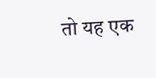तो यह एक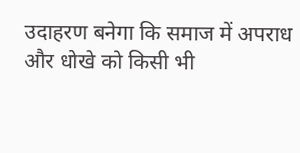उदाहरण बनेगा कि समाज में अपराध और धोखे को किसी भी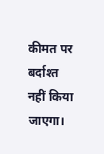कीमत पर बर्दाश्त नहीं किया जाएगा।